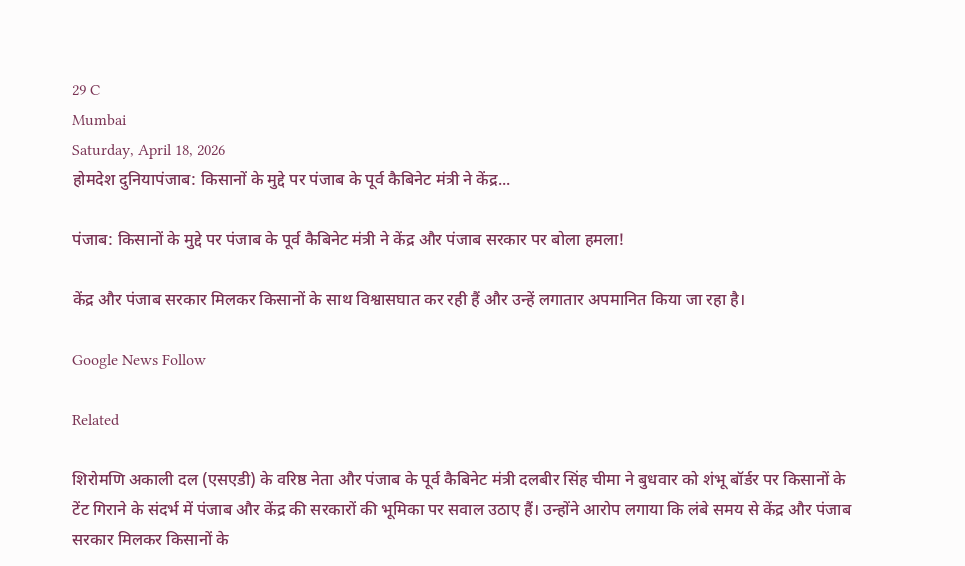29 C
Mumbai
Saturday, April 18, 2026
होमदेश दुनियापंजाब: किसानों के मुद्दे पर पंजाब के पूर्व कैबिनेट मंत्री ने केंद्र...

पंजाब: किसानों के मुद्दे पर पंजाब के पूर्व कैबिनेट मंत्री ने केंद्र और पंजाब सरकार पर बोला हमला!

केंद्र और पंजाब सरकार मिलकर किसानों के साथ विश्वासघात कर रही हैं और उन्हें लगातार अपमानित किया जा रहा है।

Google News Follow

Related

शिरोमणि अकाली दल (एसएडी) के वरिष्ठ नेता और पंजाब के पूर्व कैबिनेट मंत्री दलबीर सिंह चीमा ने बुधवार को शंभू बॉर्डर पर किसानों के टेंट गिराने के संदर्भ में पंजाब और केंद्र की सरकारों की भूमिका पर सवाल उठाए हैं। उन्होंने आरोप लगाया कि लंबे समय से केंद्र और पंजाब सरकार मिलकर किसानों के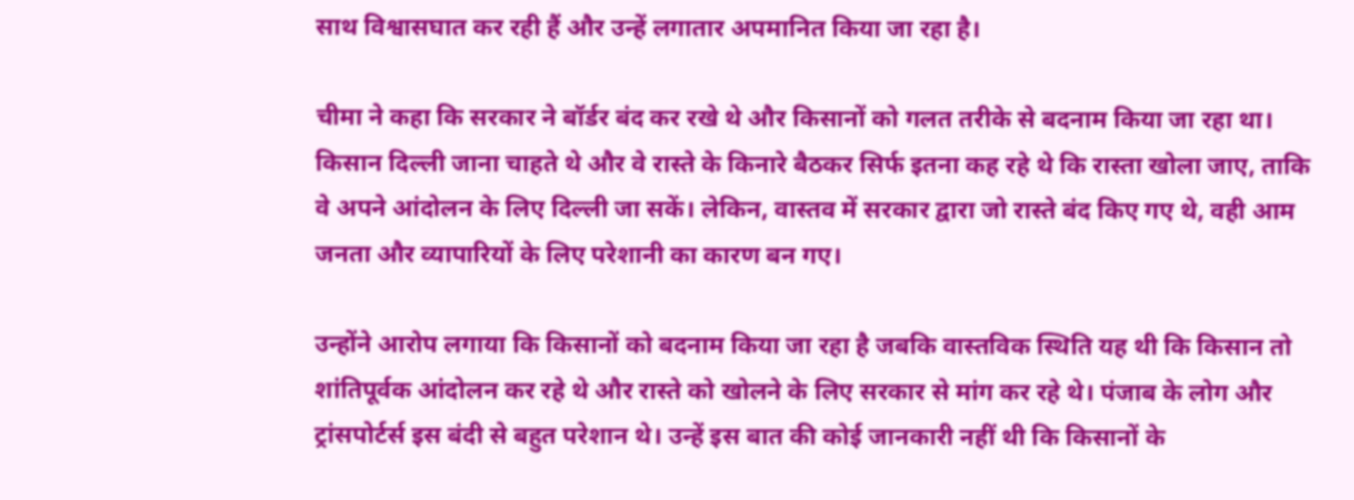साथ विश्वासघात कर रही हैं और उन्हें लगातार अपमानित किया जा रहा है।

चीमा ने कहा कि सरकार ने बॉर्डर बंद कर रखे थे और किसानों को गलत तरीके से बदनाम किया जा रहा था। किसान दिल्ली जाना चाहते थे और वे रास्ते के किनारे बैठकर सिर्फ इतना कह रहे थे कि रास्ता खोला जाए, ताकि वे अपने आंदोलन के लिए दिल्ली जा सकें। लेकिन, वास्तव में सरकार द्वारा जो रास्ते बंद किए गए थे, वही आम जनता और व्यापारियों के लिए परेशानी का कारण बन गए।

उन्होंने आरोप लगाया कि किसानों को बदनाम किया जा रहा है जबकि वास्तविक स्थिति यह थी कि किसान तो शांतिपूर्वक आंदोलन कर रहे थे और रास्ते को खोलने के लिए सरकार से मांग कर रहे थे। पंजाब के लोग और ट्रांसपोर्टर्स इस बंदी से बहुत परेशान थे। उन्हें इस बात की कोई जानकारी नहीं थी कि किसानों के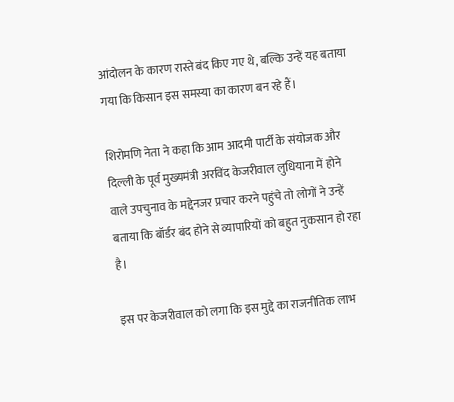आंदोलन के कारण रास्ते बंद किए गए थे, बल्कि उन्हें यह बताया गया कि किसान इस समस्या का कारण बन रहे हैं।

शिरोमणि नेता ने कहा कि आम आदमी पार्टी के संयोजक और दिल्ली के पूर्व मुख्यमंत्री अरविंद केजरीवाल लुधियाना में होने वाले उपचुनाव के मद्देनजर प्रचार करने पहुंचे तो लोगों ने उन्हें बताया कि बॉर्डर बंद होने से व्यापारियों को बहुत नुकसान हो रहा है।

इस पर केजरीवाल को लगा कि इस मुद्दे का राजनीतिक लाभ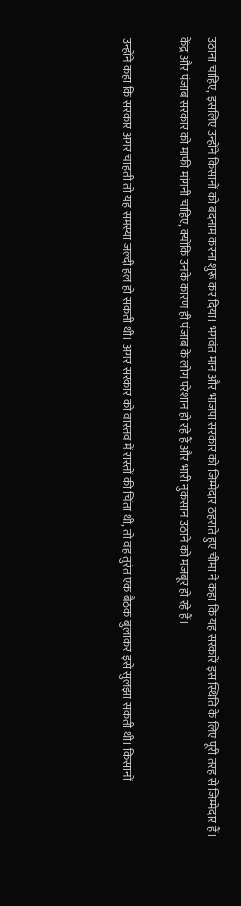उठाना चाहिए, इसलिए उन्होंने किसानों को बदनाम करना शुरू कर दिया। भगवंत मान और भाजपा सरकार को जिम्मेदार ठहराते हुए चीमा ने कहा कि यह सरकारें इस स्थिति के लिए पूरी तरह से जिम्मेदार हैं। केंद्र और पंजाब सरकार को माफी मांगनी चाहिए, क्योंकि उनके कारण ही पंजाब के लोग परेशान हो रहे हैं और भारी नुकसान उठाने को मजबूर हो रहे हैं।

उन्होंने कहा कि सरकार अगर चाहती तो यह समस्या जल्दी हल हो सकती थी। अगर सरकार को वास्तव में रास्तों की चिंता थी, तो वह तुरंत एक बैठक बुलाकर इसे सुलझा सकती थी। किसानों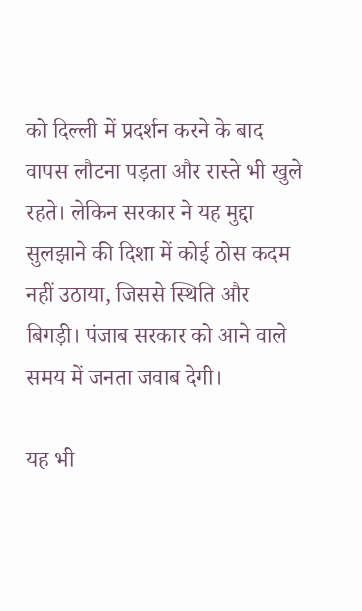को दिल्ली में प्रदर्शन करने के बाद वापस लौटना पड़ता और रास्ते भी खुले रहते। लेकिन सरकार ने यह मुद्दा सुलझाने की दिशा में कोई ठोस कदम नहीं उठाया, जिससे स्थिति और बिगड़ी। पंजाब सरकार को आने वाले समय में जनता जवाब देगी।

यह भी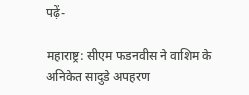पढ़ें-

महाराष्ट्र: सीएम फडनवीस ने वाशिम के अनिकेत सादुडे अपहरण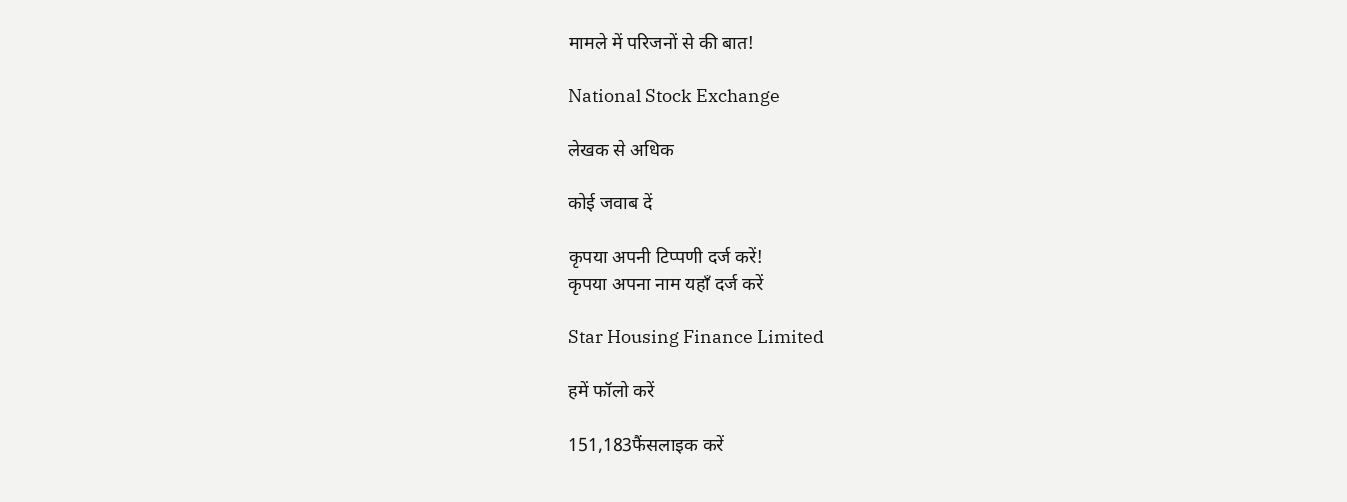मामले में परिजनों से की बात!

National Stock Exchange

लेखक से अधिक

कोई जवाब दें

कृपया अपनी टिप्पणी दर्ज करें!
कृपया अपना नाम यहाँ दर्ज करें

Star Housing Finance Limited

हमें फॉलो करें

151,183फैंसलाइक करें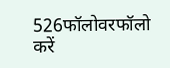526फॉलोवरफॉलो करें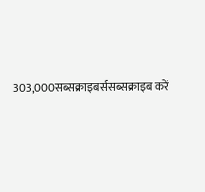303,000सब्सक्राइबर्ससब्सक्राइब करें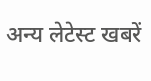अन्य लेटेस्ट खबरें